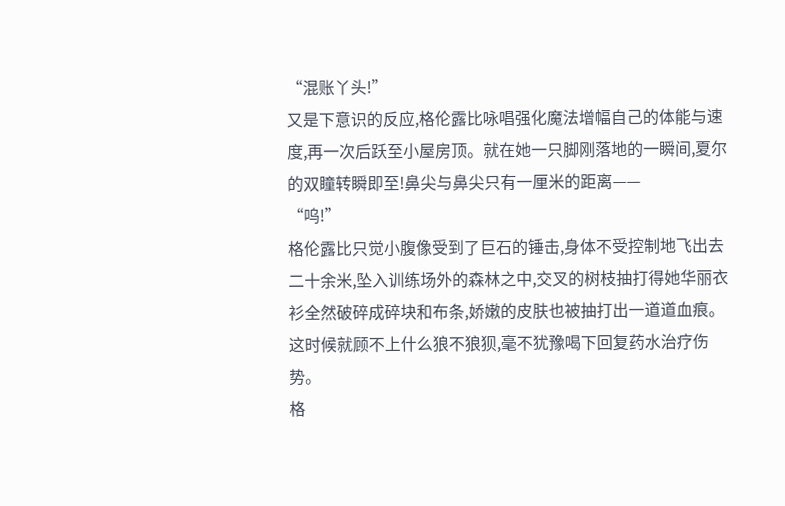“混账丫头!”
又是下意识的反应,格伦露比咏唱强化魔法增幅自己的体能与速度,再一次后跃至小屋房顶。就在她一只脚刚落地的一瞬间,夏尔的双瞳转瞬即至!鼻尖与鼻尖只有一厘米的距离——
“呜!”
格伦露比只觉小腹像受到了巨石的锤击,身体不受控制地飞出去二十余米,坠入训练场外的森林之中,交叉的树枝抽打得她华丽衣衫全然破碎成碎块和布条,娇嫩的皮肤也被抽打出一道道血痕。
这时候就顾不上什么狼不狼狈,毫不犹豫喝下回复药水治疗伤势。
格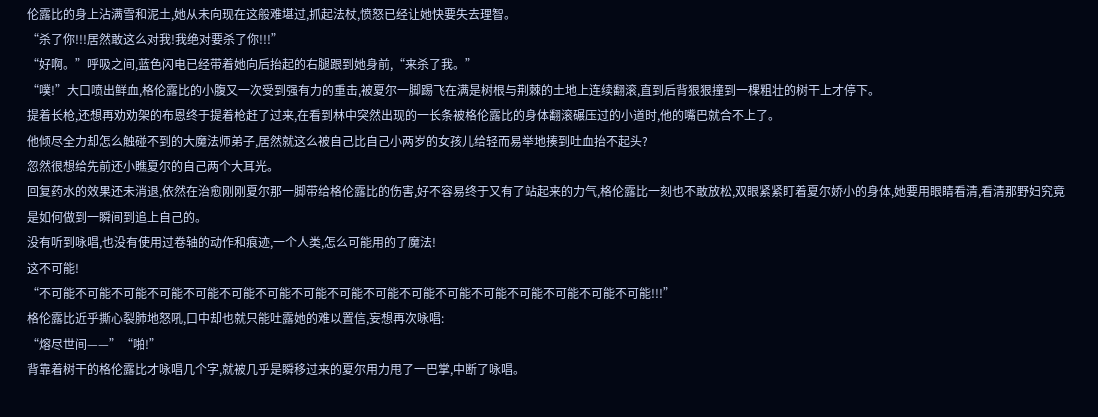伦露比的身上沾满雪和泥土,她从未向现在这般难堪过,抓起法杖,愤怒已经让她快要失去理智。
“杀了你!!!居然敢这么对我!我绝对要杀了你!!!”
“好啊。”呼吸之间,蓝色闪电已经带着她向后抬起的右腿跟到她身前,“来杀了我。”
“噗!”大口喷出鲜血,格伦露比的小腹又一次受到强有力的重击,被夏尔一脚踢飞在满是树根与荆棘的土地上连续翻滚,直到后背狠狠撞到一棵粗壮的树干上才停下。
提着长枪,还想再劝劝架的布恩终于提着枪赶了过来,在看到林中突然出现的一长条被格伦露比的身体翻滚碾压过的小道时,他的嘴巴就合不上了。
他倾尽全力却怎么触碰不到的大魔法师弟子,居然就这么被自己比自己小两岁的女孩儿给轻而易举地揍到吐血抬不起头?
忽然很想给先前还小瞧夏尔的自己两个大耳光。
回复药水的效果还未消退,依然在治愈刚刚夏尔那一脚带给格伦露比的伤害,好不容易终于又有了站起来的力气,格伦露比一刻也不敢放松,双眼紧紧盯着夏尔娇小的身体,她要用眼睛看清,看清那野妇究竟是如何做到一瞬间到追上自己的。
没有听到咏唱,也没有使用过卷轴的动作和痕迹,一个人类,怎么可能用的了魔法!
这不可能!
“不可能不可能不可能不可能不可能不可能不可能不可能不可能不可能不可能不可能不可能不可能不可能不可能不可能!!!”
格伦露比近乎撕心裂肺地怒吼,口中却也就只能吐露她的难以置信,妄想再次咏唱:
“熔尽世间——”“啪!”
背靠着树干的格伦露比才咏唱几个字,就被几乎是瞬移过来的夏尔用力甩了一巴掌,中断了咏唱。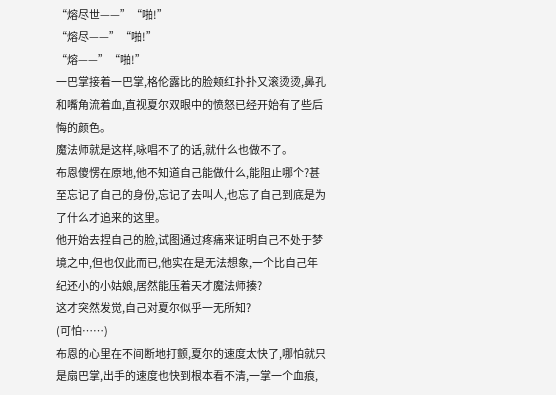“熔尽世——”“啪!”
“熔尽——”“啪!”
“熔——”“啪!”
一巴掌接着一巴掌,格伦露比的脸颊红扑扑又滚烫烫,鼻孔和嘴角流着血,直视夏尔双眼中的愤怒已经开始有了些后悔的颜色。
魔法师就是这样,咏唱不了的话,就什么也做不了。
布恩傻愣在原地,他不知道自己能做什么,能阻止哪个?甚至忘记了自己的身份,忘记了去叫人,也忘了自己到底是为了什么才追来的这里。
他开始去捏自己的脸,试图通过疼痛来证明自己不处于梦境之中,但也仅此而已,他实在是无法想象,一个比自己年纪还小的小姑娘,居然能压着天才魔法师揍?
这才突然发觉,自己对夏尔似乎一无所知?
(可怕……)
布恩的心里在不间断地打颤,夏尔的速度太快了,哪怕就只是扇巴掌,出手的速度也快到根本看不清,一掌一个血痕,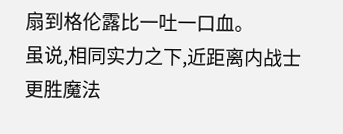扇到格伦露比一吐一口血。
虽说,相同实力之下,近距离内战士更胜魔法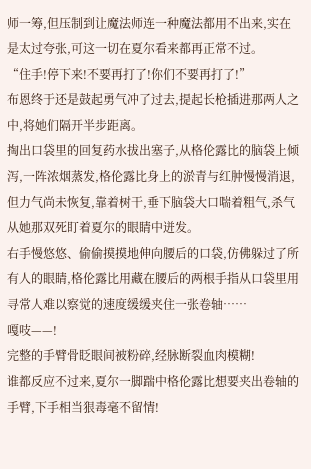师一筹,但压制到让魔法师连一种魔法都用不出来,实在是太过夸张,可这一切在夏尔看来都再正常不过。
“住手!停下来!不要再打了!你们不要再打了!”
布恩终于还是鼓起勇气冲了过去,提起长枪插进那两人之中,将她们隔开半步距离。
掏出口袋里的回复药水拔出塞子,从格伦露比的脑袋上倾泻,一阵浓烟蒸发,格伦露比身上的淤青与红肿慢慢消退,但力气尚未恢复,靠着树干,垂下脑袋大口喘着粗气,杀气从她那双死盯着夏尔的眼睛中迸发。
右手慢悠悠、偷偷摸摸地伸向腰后的口袋,仿佛躲过了所有人的眼睛,格伦露比用藏在腰后的两根手指从口袋里用寻常人难以察觉的速度缓缓夹住一张卷轴……
嘎吱——!
完整的手臂骨眨眼间被粉碎,经脉断裂血肉模糊!
谁都反应不过来,夏尔一脚踹中格伦露比想要夹出卷轴的手臂,下手相当狠毒毫不留情!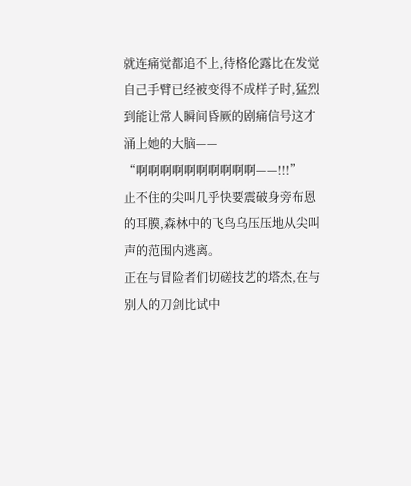就连痛觉都追不上,待格伦露比在发觉自己手臂已经被变得不成样子时,猛烈到能让常人瞬间昏厥的剧痛信号这才涌上她的大脑——
“啊啊啊啊啊啊啊啊啊啊——!!!”
止不住的尖叫几乎快要震破身旁布恩的耳膜,森林中的飞鸟乌压压地从尖叫声的范围内逃离。
正在与冒险者们切磋技艺的塔杰,在与别人的刀剑比试中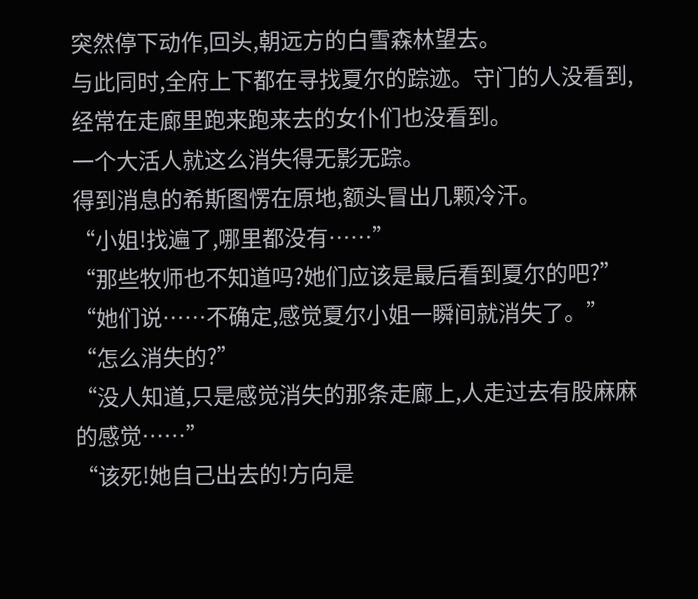突然停下动作,回头,朝远方的白雪森林望去。
与此同时,全府上下都在寻找夏尔的踪迹。守门的人没看到,经常在走廊里跑来跑来去的女仆们也没看到。
一个大活人就这么消失得无影无踪。
得到消息的希斯图愣在原地,额头冒出几颗冷汗。
“小姐!找遍了,哪里都没有……”
“那些牧师也不知道吗?她们应该是最后看到夏尔的吧?”
“她们说……不确定,感觉夏尔小姐一瞬间就消失了。”
“怎么消失的?”
“没人知道,只是感觉消失的那条走廊上,人走过去有股麻麻的感觉……”
“该死!她自己出去的!方向是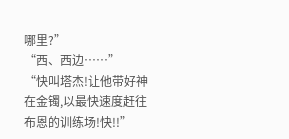哪里?”
“西、西边……”
“快叫塔杰!让他带好神在金镯,以最快速度赶往布恩的训练场!快!!”